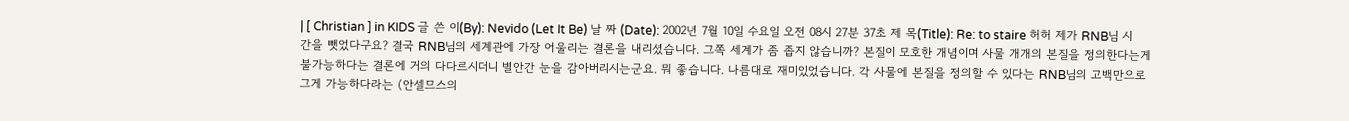| [ Christian ] in KIDS 글 쓴 이(By): Nevido (Let It Be) 날 짜 (Date): 2002년 7월 10일 수요일 오전 08시 27분 37초 제 목(Title): Re: to staire 허허 제가 RNB님 시간을 뺏었다구요? 결국 RNB님의 세계관에 가장 어울리는 결론을 내리셨습니다. 그쪽 세계가 좀 좁지 않습니까? 본질이 모호한 개념이며 사물 개개의 본질을 정의한다는게 불가능하다는 결론에 거의 다다르시더니 별안간 눈을 감아버리시는군요. 뭐 좋습니다. 나름대로 재미있었습니다. 각 사물에 본질을 정의할 수 있다는 RNB님의 고백만으로 그게 가능하다라는 (안셀므스의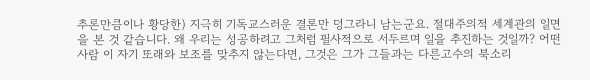추론만큼이나 황당한) 지극히 기독교스러운 결론만 덩그라니 남는군요. 절대주의적 세계관의 일면을 본 것 같습니다. 왜 우리는 성공하려고 그처럼 필사적으로 서두르며 일을 추진하는 것일까? 어떤 사람 이 자기 또래와 보조를 맞추지 않는다면, 그것은 그가 그들과는 다른고수의 북소리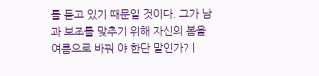를 듣고 있기 때문일 것이다. 그가 남과 보조를 맞추기 위해 자신의 봄을 여름으로 바꿔 야 한단 말인가? |